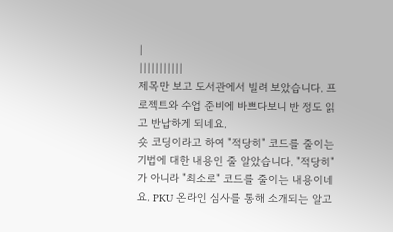|
|||||||||||
제목만 보고 도서관에서 빌려 보았습니다. 프로젝트와 수업 준비에 바쁘다보니 반 정도 읽고 반납하게 되네요.
숏 코딩이라고 하여 "적당히" 코드를 줄이는 기법에 대한 내용인 줄 알았습니다. "적당히"가 아니라 "최소로" 코드를 줄이는 내용이네요. PKU 온라인 심사를 통해 소개되는 알고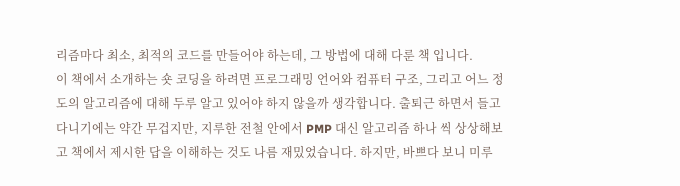리즘마다 최소, 최적의 코드를 만들어야 하는데, 그 방법에 대해 다룬 책 입니다.
이 책에서 소개하는 숏 코딩을 하려면 프로그래밍 언어와 컴퓨터 구조, 그리고 어느 정도의 알고리즘에 대해 두루 알고 있어야 하지 않을까 생각합니다. 출퇴근 하면서 들고 다니기에는 약간 무겁지만, 지루한 전철 안에서 PMP 대신 알고리즘 하나 씩 상상해보고 책에서 제시한 답을 이해하는 것도 나름 재밌었습니다. 하지만, 바쁘다 보니 미루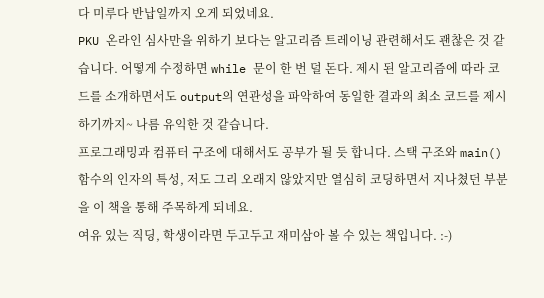다 미루다 반납일까지 오게 되었네요.
PKU 온라인 심사만을 위하기 보다는 알고리즘 트레이닝 관련해서도 괜찮은 것 같습니다. 어떻게 수정하면 while 문이 한 번 덜 돈다. 제시 된 알고리즘에 따라 코드를 소개하면서도 output의 연관성을 파악하여 동일한 결과의 최소 코드를 제시하기까지~ 나름 유익한 것 같습니다.
프로그래밍과 컴퓨터 구조에 대해서도 공부가 될 듯 합니다. 스택 구조와 main() 함수의 인자의 특성, 저도 그리 오래지 않았지만 열심히 코딩하면서 지나쳤던 부분을 이 책을 통해 주목하게 되네요.
여유 있는 직딩, 학생이라면 두고두고 재미삼아 볼 수 있는 책입니다. :-)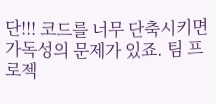단!!! 코드를 너무 단축시키면 가독성의 문제가 있죠. 팀 프로젝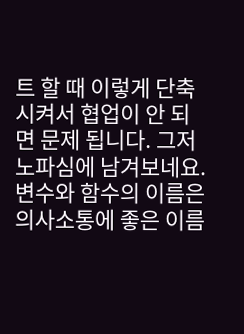트 할 때 이렇게 단축시켜서 협업이 안 되면 문제 됩니다. 그저 노파심에 남겨보네요. 변수와 함수의 이름은 의사소통에 좋은 이름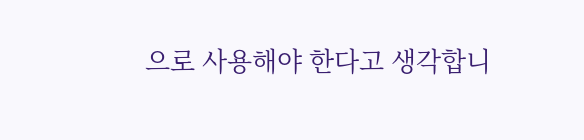으로 사용해야 한다고 생각합니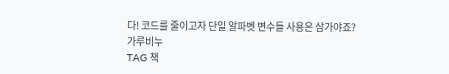다! 코드를 줄이고자 단일 알파벳 변수들 사용은 삼가야죠?
가루비누
TAG 책